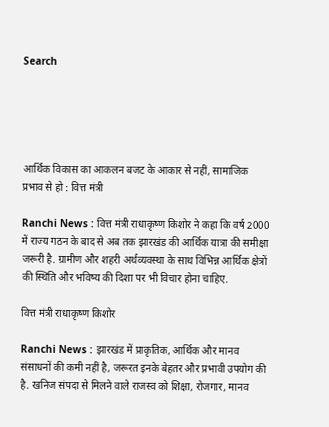Search





आर्थिक विकास का आकलन बजट के आकार से नहीं, सामाजिक प्रभाव से हो : वित्त मंत्री

Ranchi News : वित्त मंत्री राधाकृष्ण किशोर ने कहा कि वर्ष 2000 में राज्य गठन के बाद से अब तक झारखंड की आर्थिक यात्रा की समीक्षा जरूरी है. ग्रामीण और शहरी अर्थव्यवस्था के साथ विभिन्न आर्थिक क्षेत्रों की स्थिति और भविष्य की दिशा पर भी विचार होना चाहिए.

वित्त मंत्री राधाकृष्ण किशोर

Ranchi News : झारखंड में प्राकृतिक, आर्थिक और मानव संसाधनों की कमी नहीं है, जरूरत इनके बेहतर और प्रभावी उपयोग की है. खनिज संपदा से मिलने वाले राजस्व को शिक्षा, रोजगार, मानव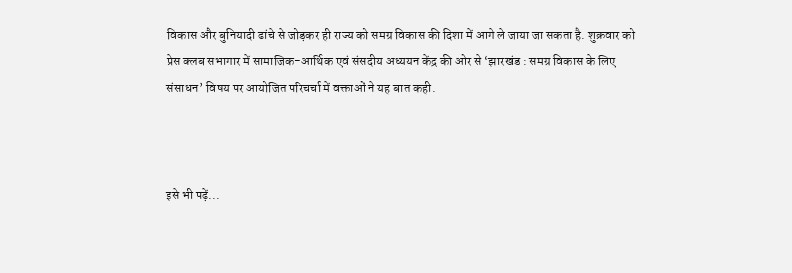विकास और बुनियादी ढांचे से जोड़कर ही राज्य को समग्र विकास की दिशा में आगे ले जाया जा सकता है. शुक्रवार को प्रेस क्लब सभागार में सामाजिक-आर्थिक एवं संसदीय अध्ययन केंद्र की ओर से ‘झारखंड : समग्र विकास के लिए संसाधन’ विषय पर आयोजित परिचर्चा में वक्ताओं ने यह बात कही.



इसे भी पढ़ें...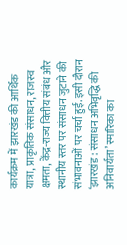कार्यक्रम में झारखंड की आर्थिक यात्रा, प्राकृतिक संसाधन, राजस्व क्षमता, केंद्र-राज्य वित्तीय संबंध और स्थानीय स्तर पर संसाधन जुटाने की संभावनाओं पर चर्चा हुई. इसी दौरान ‘झारखंड : संसाधन अभिवृद्धि की अनिवार्यता’ स्मारिका का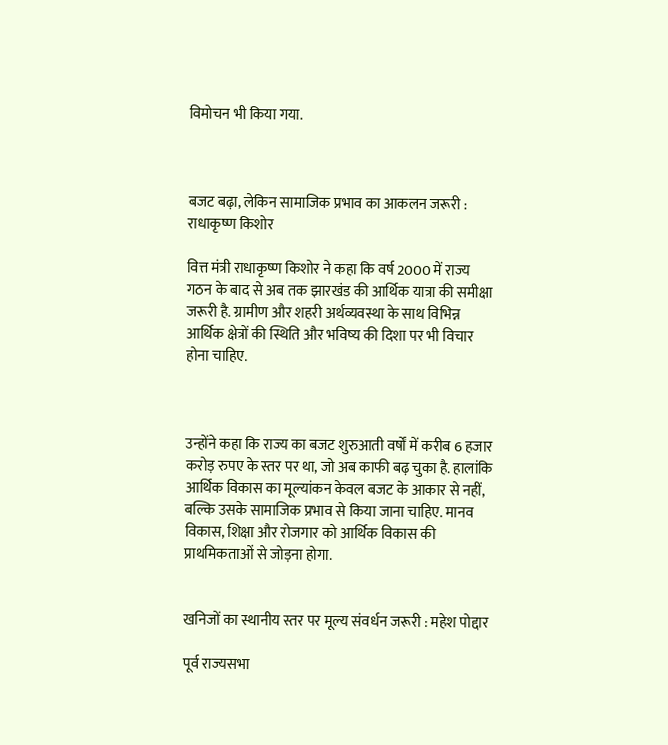विमोचन भी किया गया.



बजट बढ़ा, लेकिन सामाजिक प्रभाव का आकलन जरूरी : राधाकृष्ण किशोर

वित्त मंत्री राधाकृष्ण किशोर ने कहा कि वर्ष 2000 में राज्य गठन के बाद से अब तक झारखंड की आर्थिक यात्रा की समीक्षा जरूरी है. ग्रामीण और शहरी अर्थव्यवस्था के साथ विभिन्न आर्थिक क्षेत्रों की स्थिति और भविष्य की दिशा पर भी विचार होना चाहिए.



उन्होंने कहा कि राज्य का बजट शुरुआती वर्षों में करीब 6 हजार करोड़ रुपए के स्तर पर था, जो अब काफी बढ़ चुका है. हालांकि आर्थिक विकास का मूल्यांकन केवल बजट के आकार से नहीं, बल्कि उसके सामाजिक प्रभाव से किया जाना चाहिए. मानव विकास, शिक्षा और रोजगार को आर्थिक विकास की प्राथमिकताओं से जोड़ना होगा.


खनिजों का स्थानीय स्तर पर मूल्य संवर्धन जरूरी : महेश पोद्दार

पूर्व राज्यसभा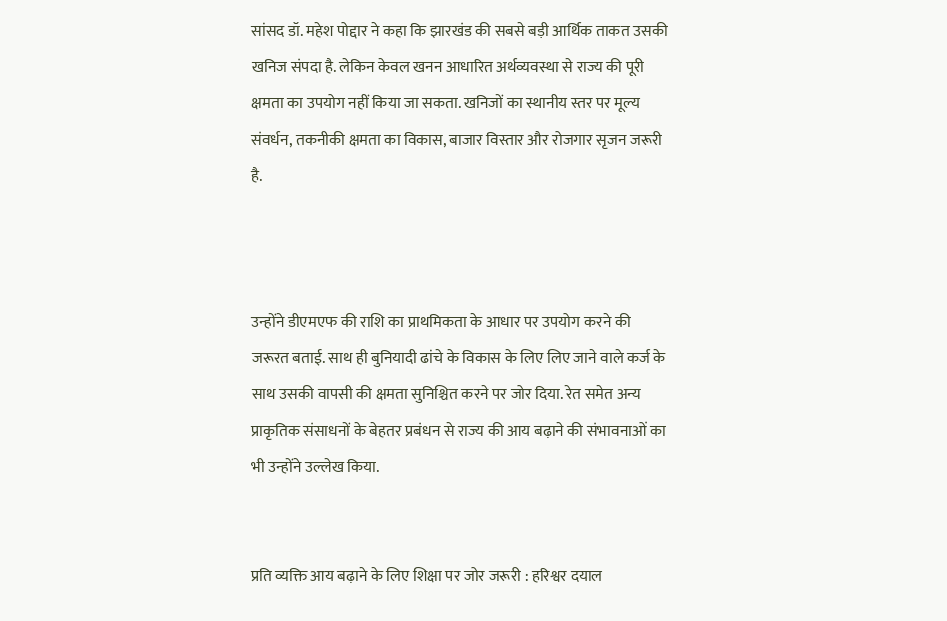सांसद डॉ. महेश पोद्दार ने कहा कि झारखंड की सबसे बड़ी आर्थिक ताकत उसकी खनिज संपदा है. लेकिन केवल खनन आधारित अर्थव्यवस्था से राज्य की पूरी क्षमता का उपयोग नहीं किया जा सकता. खनिजों का स्थानीय स्तर पर मूल्य संवर्धन, तकनीकी क्षमता का विकास, बाजार विस्तार और रोजगार सृजन जरूरी है.



उन्होंने डीएमएफ की राशि का प्राथमिकता के आधार पर उपयोग करने की जरूरत बताई. साथ ही बुनियादी ढांचे के विकास के लिए लिए जाने वाले कर्ज के साथ उसकी वापसी की क्षमता सुनिश्चित करने पर जोर दिया. रेत समेत अन्य प्राकृतिक संसाधनों के बेहतर प्रबंधन से राज्य की आय बढ़ाने की संभावनाओं का भी उन्होंने उल्लेख किया.


प्रति व्यक्ति आय बढ़ाने के लिए शिक्षा पर जोर जरूरी : हरिश्वर दयाल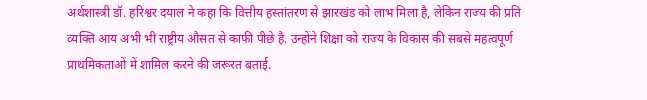अर्थशास्त्री डॉ. हरिश्वर दयाल ने कहा कि वित्तीय हस्तांतरण से झारखंड को लाभ मिला है, लेकिन राज्य की प्रति व्यक्ति आय अभी भी राष्ट्रीय औसत से काफी पीछे है. उन्होंने शिक्षा को राज्य के विकास की सबसे महत्वपूर्ण प्राथमिकताओं में शामिल करने की जरूरत बताई.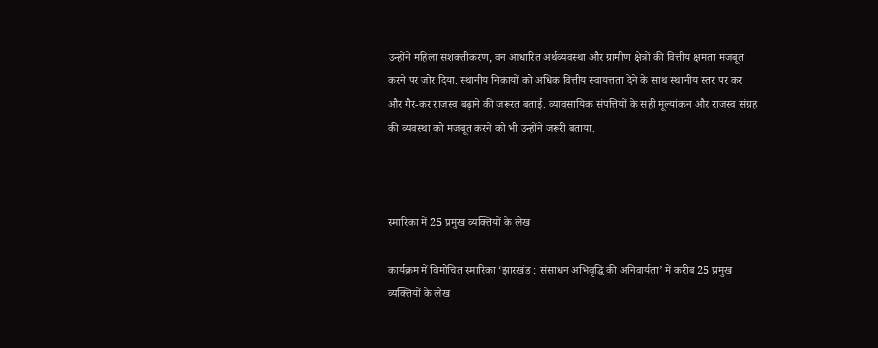उन्होंने महिला सशक्तीकरण, वन आधारित अर्थव्यवस्था और ग्रामीण क्षेत्रों की वित्तीय क्षमता मजबूत करने पर जोर दिया. स्थानीय निकायों को अधिक वित्तीय स्वायत्तता देने के साथ स्थानीय स्तर पर कर और गैर-कर राजस्व बढ़ाने की जरूरत बताई. व्यावसायिक संपत्तियों के सही मूल्यांकन और राजस्व संग्रह की व्यवस्था को मजबूत करने को भी उन्होंने जरूरी बताया.



स्मारिका में 25 प्रमुख व्यक्तियों के लेख

कार्यक्रम में विमोचित स्मारिका ‘झारखंड : संसाधन अभिवृद्धि की अनिवार्यता’ में करीब 25 प्रमुख व्यक्तियों के लेख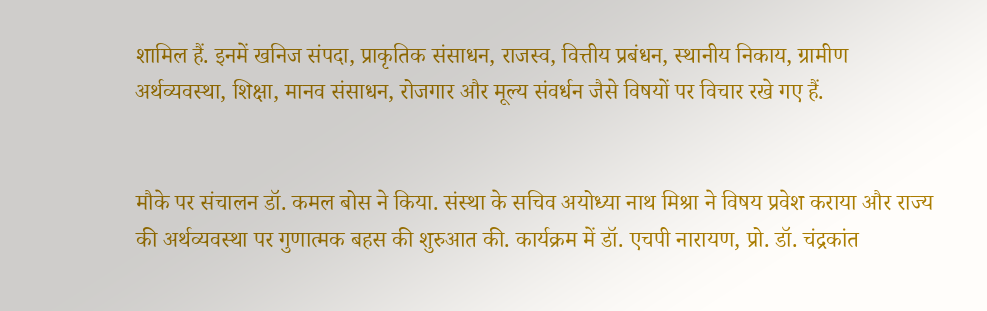शामिल हैं. इनमें खनिज संपदा, प्राकृतिक संसाधन, राजस्व, वित्तीय प्रबंधन, स्थानीय निकाय, ग्रामीण अर्थव्यवस्था, शिक्षा, मानव संसाधन, रोजगार और मूल्य संवर्धन जैसे विषयों पर विचार रखे गए हैं.


मौके पर संचालन डॉ. कमल बोस ने किया. संस्था के सचिव अयोध्या नाथ मिश्रा ने विषय प्रवेश कराया और राज्य की अर्थव्यवस्था पर गुणात्मक बहस की शुरुआत की. कार्यक्रम में डॉ. एचपी नारायण, प्रो. डॉ. चंद्रकांत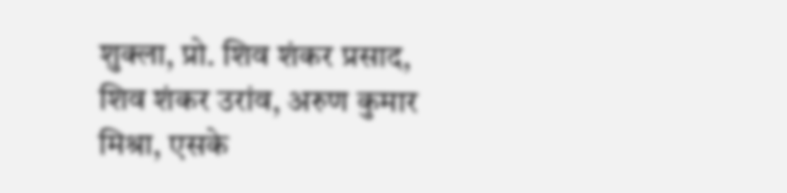शुक्ला, प्रो. शिव शंकर प्रसाद, शिव शंकर उरांव, अरुण कुमार मिश्रा, एसके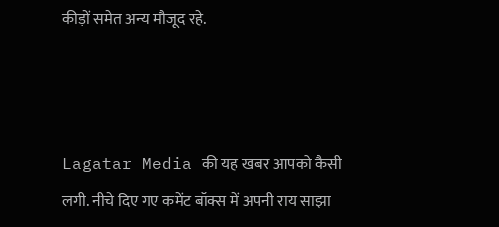कीड़ों समेत अन्य मौजूद रहे.



Lagatar Media की यह खबर आपको कैसी लगी. नीचे दिए गए कमेंट बॉक्स में अपनी राय साझा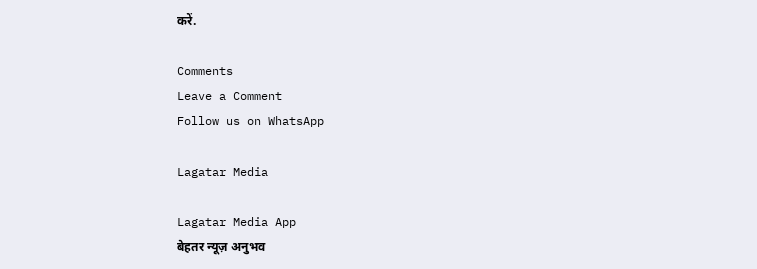करें.

Comments
Leave a Comment
Follow us on WhatsApp

Lagatar Media

Lagatar Media App
बेहतर न्यूज़ अनुभव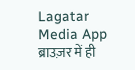Lagatar Media App
ब्राउज़र में ही